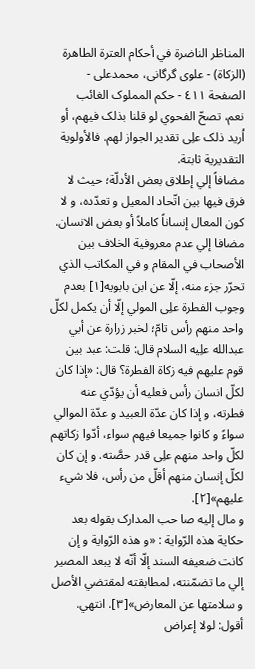المناظر الناضرة في أحکام العترة الطاهرة (الزکاة) - علوی گرگانی، محمدعلی - الصفحة ٤١١ - حکم المملوک الغائب
نعم، تصحّ الفحوي لو قلنا بذلک فيهم، أو اُريد ذلک علِی تقدير الجواز لهم. فالأولوية التقديرية ثابتة.
مضافاً إلي إطلاق بعض الأدلّة؛ حيث لا فرق فيها بين اتّحاد المعيل و تعدّده، و لا کون المعال إنساناً کاملاً أو بعض الانسان.
مضافا إلي عدم معروفية الخلاف بين الأصحاب في المقام و في المکاتب الذي تحرّر جزء منه، إلّا عن ابن بابويه[١] بعدم وجوب الفطرة علِی المولي إلّا أن يکمل لکلّ واحد منهم رأس تامّ؛ لخبر زرارة عن أبي عبدالله علِیه السلام قال: قلت: عبد بين قوم عليهم فيه زکاة الفطرة؟ قال: «إذا کان لکلّ انسان رأس فعليه أن يؤدّي عنه فطرته، و إذا کان عدّة العبيد و عدّة الموالي سواءً و کانوا جميعا فيهم سواء، أدّوا زکاتهم لکلّ واحد منهم علِی قدر حصَّته. و إن کان لکلّ إنسان منهم أقلّ من رأس، فلا شيء عليهم»[٢].
و مال إليه صا حب المدارک بقوله بعد حکاية هذه الرّواية : «و هذه الرّواية و إن کانت ضعيفه السند إلّا أنّه لا يبعد المصير إلي ما تضمّنته، لمطابقته لمقتضي الأصل و سلامتها عن المعارض»[٣]. انتهي.
أقول: لولا إعراض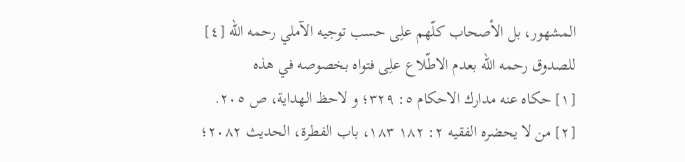المشهور، بل الأصحاب کلّهم علِی حسب توجيه الآملي رحمه الله [٤] للصدوق رحمه الله بعدم الاطّلاع علِی فتواه بخصوصه في هذه
[١] حکاه عنه مدارك الاحکام ٥: ٣٢٩؛ و لاحظ الهداية، ص ٢٠٥.
[٢] من لا يحضره الفقيه ٢: ١٨٢ ١٨٣، باب الفطرة، الحديث ٢٠٨٢؛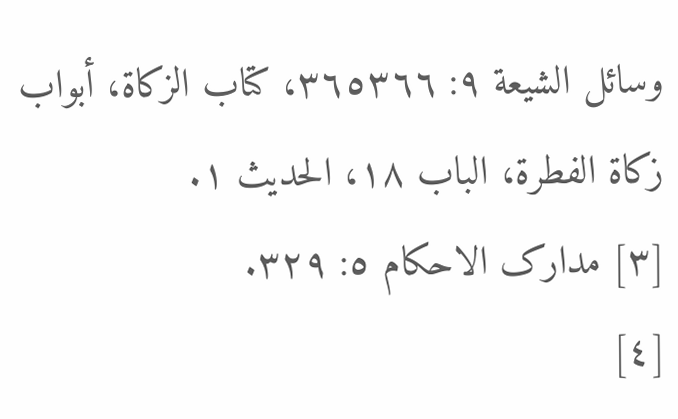وسائل الشيعة ٩: ٣٦٥٣٦٦، کتاب الزکاة، أبواب زکاة الفطرة، الباب ١٨، الحديث ١.
[٣] مدارک الاحکام ٥: ٣٢٩.
[٤]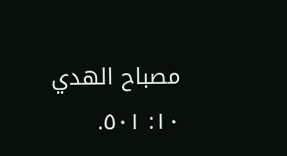مصباح الهدي ١٠: ٥٠١.